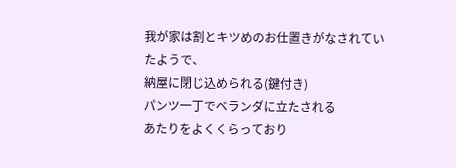我が家は割とキツめのお仕置きがなされていたようで、
納屋に閉じ込められる(鍵付き)
パンツ一丁でベランダに立たされる
あたりをよくくらっており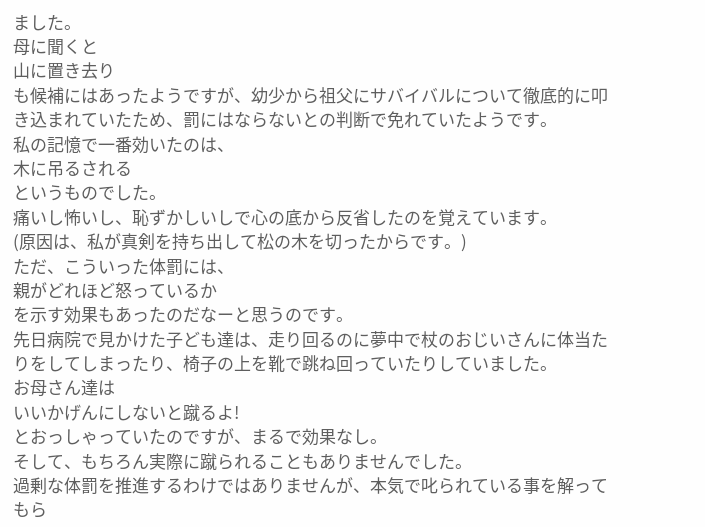ました。
母に聞くと
山に置き去り
も候補にはあったようですが、幼少から祖父にサバイバルについて徹底的に叩き込まれていたため、罰にはならないとの判断で免れていたようです。
私の記憶で一番効いたのは、
木に吊るされる
というものでした。
痛いし怖いし、恥ずかしいしで心の底から反省したのを覚えています。
(原因は、私が真剣を持ち出して松の木を切ったからです。)
ただ、こういった体罰には、
親がどれほど怒っているか
を示す効果もあったのだなーと思うのです。
先日病院で見かけた子ども達は、走り回るのに夢中で杖のおじいさんに体当たりをしてしまったり、椅子の上を靴で跳ね回っていたりしていました。
お母さん達は
いいかげんにしないと蹴るよ!
とおっしゃっていたのですが、まるで効果なし。
そして、もちろん実際に蹴られることもありませんでした。
過剰な体罰を推進するわけではありませんが、本気で叱られている事を解ってもら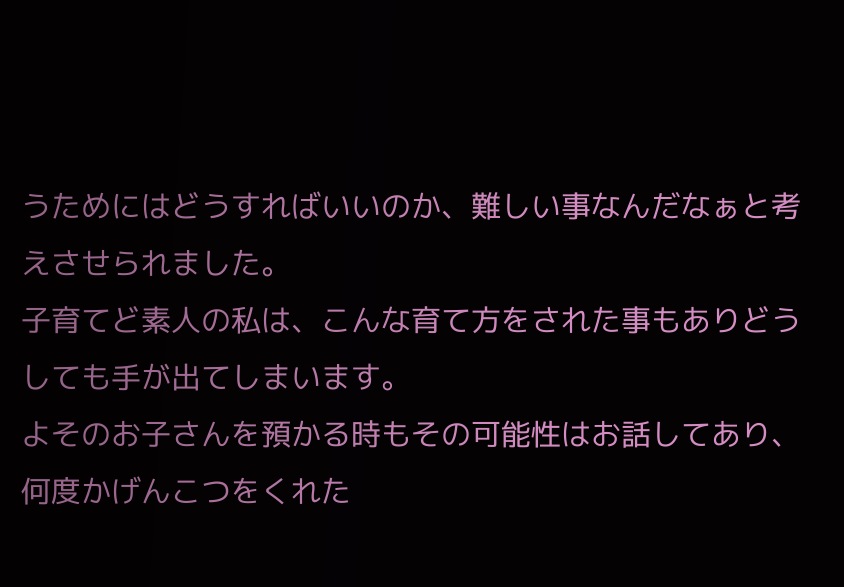うためにはどうすればいいのか、難しい事なんだなぁと考えさせられました。
子育てど素人の私は、こんな育て方をされた事もありどうしても手が出てしまいます。
よそのお子さんを預かる時もその可能性はお話してあり、何度かげんこつをくれた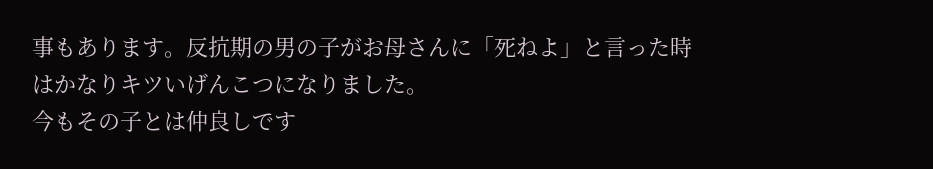事もあります。反抗期の男の子がお母さんに「死ねよ」と言った時はかなりキツいげんこつになりました。
今もその子とは仲良しです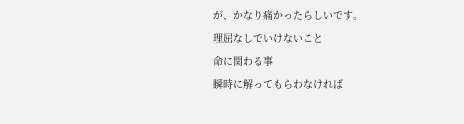が、かなり痛かったらしいです。
理屈なしでいけないこと
命に関わる事
瞬時に解ってもらわなければ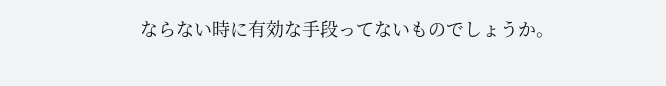ならない時に有効な手段ってないものでしょうか。